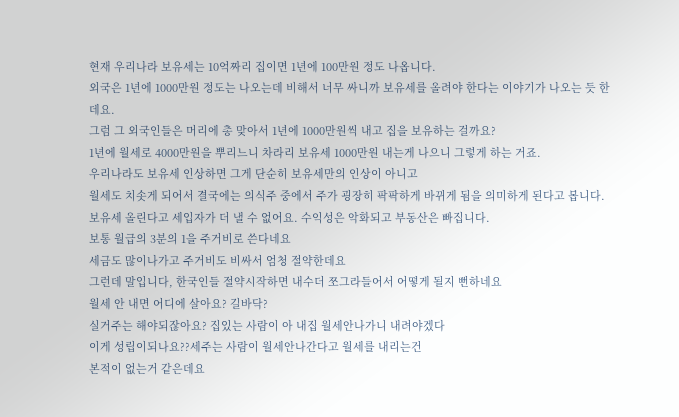현재 우리나라 보유세는 10억짜리 집이면 1년에 100만원 정도 나옵니다.
외국은 1년에 1000만원 정도는 나오는데 비해서 너무 싸니까 보유세를 올려야 한다는 이야기가 나오는 듯 한데요.
그럼 그 외국인들은 머리에 총 맞아서 1년에 1000만원씩 내고 집을 보유하는 걸까요?
1년에 월세로 4000만원을 뿌리느니 차라리 보유세 1000만원 내는게 나으니 그렇게 하는 거죠.
우리나라도 보유세 인상하면 그게 단순히 보유세만의 인상이 아니고
월세도 치솟게 되어서 결국에는 의식주 중에서 주가 굉장히 팍팍하게 바뀌게 됨을 의미하게 된다고 봅니다.
보유세 올린다고 세입자가 더 낼 수 없어요. 수익성은 악화되고 부동산은 빠집니다.
보통 월급의 3분의 1을 주거비로 쓴다네요
세금도 많이나가고 주거비도 비싸서 엄청 절약한데요
그런데 말입니다, 한국인들 절약시작하면 내수더 쪼그라들어서 어떻게 될지 뻔하네요
월세 안 내면 어디에 살아요? 길바닥?
실거주는 해야되잖아요? 집있는 사람이 아 내집 월세안나가니 내려야겠다
이게 성립이되나요??세주는 사람이 월세안나간다고 월세를 내리는건
본적이 없는거 같은데요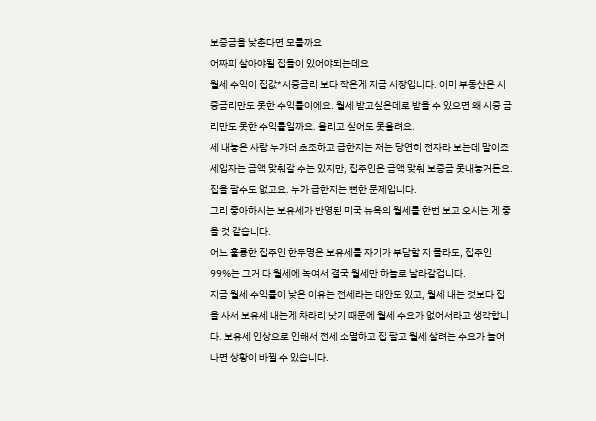보증금을 낮춘다면 모를까요
어짜피 살아야될 집들이 있어야되는데요
월세 수익이 집값*시중금리 보다 작은게 지금 시장입니다. 이미 부동산은 시중금리만도 못한 수익률이에요. 월세 받고싶은데로 받을 수 있으면 왜 시중 금리만도 못한 수익률일까요. 올리고 싶어도 못올려요.
세 내놓은 사람 누가더 초조하고 급한지는 저는 당연히 전자라 보는데 말이죠
세입자는 금액 맞춰갈 수는 있지만, 집주인은 금액 맞춰 보증금 못내놓거든요. 집을 팔수도 없고요. 누가 급한지는 뻔한 문제입니다.
그리 좋아하시는 보유세가 반영된 미국 뉴욕의 월세를 한번 보고 오시는 게 좋을 것 같습니다.
어느 훌륭한 집주인 한두명은 보유세를 자기가 부담할 지 몰라도, 집주인 99%는 그거 다 월세에 녹여서 결국 월세만 하늘로 날라갈겁니다.
지금 월세 수익률이 낮은 이유는 전세라는 대안도 있고, 월세 내는 것보다 집을 사서 보유세 내는게 차라리 낫기 때문에 월세 수요가 없어서라고 생각합니다. 보유세 인상으로 인해서 전세 소멸하고 집 팔고 월세 살려는 수요가 늘어나면 상황이 바뀔 수 있습니다.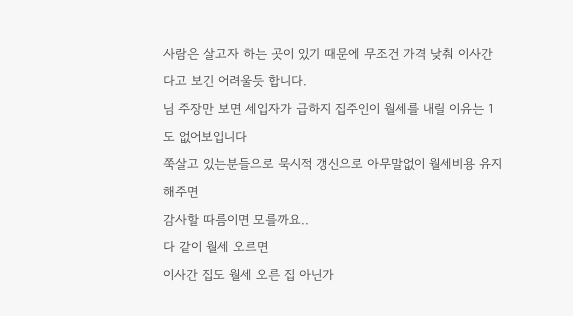사람은 살고자 하는 곳이 있기 때문에 무조건 가격 낮춰 이사간다고 보긴 어려울듯 합니다.
님 주장만 보면 세입자가 급하지 집주인이 월세를 내릴 이유는 1도 없어보입니다
쭉살고 있는분들으로 묵시적 갱신으로 아무말없이 월세비용 유지해주면
감사할 따름이면 모를까요..
다 같이 월세 오르면
이사간 집도 월세 오른 집 아닌가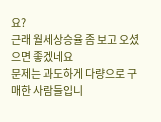요?
근래 월세상승율 좀 보고 오셨으면 좋겠네요
문제는 과도하게 다량으로 구매한 사람들입니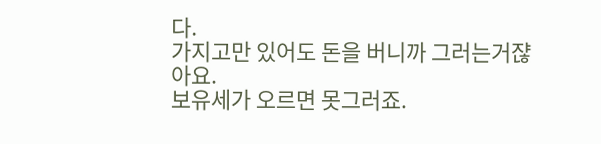다.
가지고만 있어도 돈을 버니까 그러는거쟎아요.
보유세가 오르면 못그러죠.